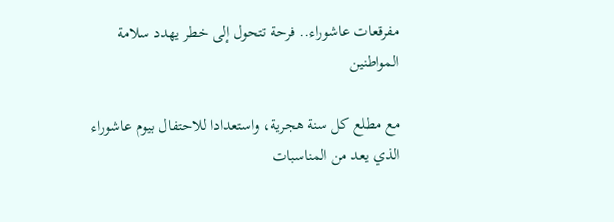مفرقعات عاشوراء.. فرحة تتحول إلى خطر يهدد سلامة المواطنين

مع مطلع كل سنة هجرية، واستعدادا للاحتفال بيوم عاشوراء الذي يعد من المناسبات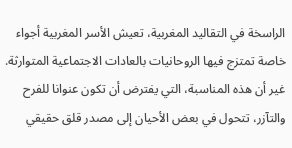الراسخة في التقاليد المغربية، تعيش الأسر المغربية أجواء خاصة تمتزج فيها الروحانيات بالعادات الاجتماعية المتوارثة. غير أن هذه المناسبة، التي يفترض أن تكون عنوانا للفرح والتآزر، تتحول في بعض الأحيان إلى مصدر قلق حقيقي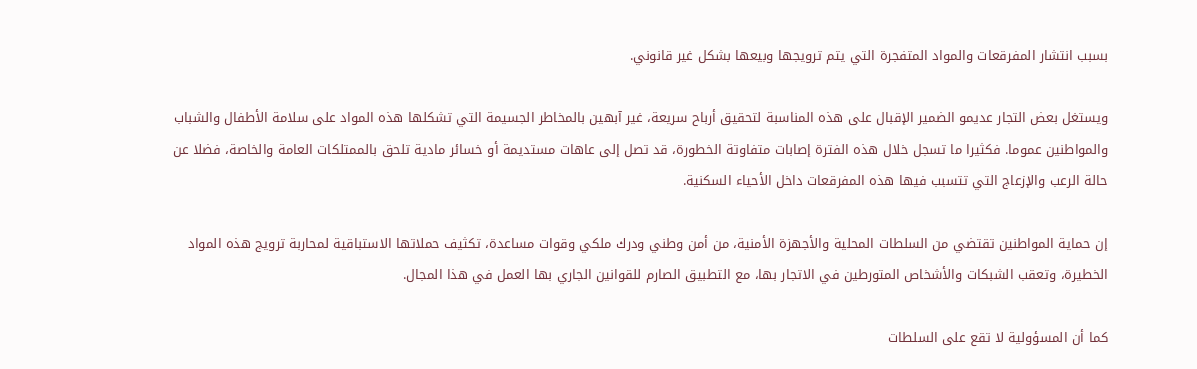بسبب انتشار المفرقعات والمواد المتفجرة التي يتم ترويجها وبيعها بشكل غير قانوني.

ويستغل بعض التجار عديمو الضمير الإقبال على هذه المناسبة لتحقيق أرباح سريعة، غير آبهين بالمخاطر الجسيمة التي تشكلها هذه المواد على سلامة الأطفال والشباب والمواطنين عموما. فكثيرا ما تسجل خلال هذه الفترة إصابات متفاوتة الخطورة، قد تصل إلى عاهات مستديمة أو خسائر مادية تلحق بالممتلكات العامة والخاصة، فضلا عن حالة الرعب والإزعاج التي تتسبب فيها هذه المفرقعات داخل الأحياء السكنية.

إن حماية المواطنين تقتضي من السلطات المحلية والأجهزة الأمنية، من أمن وطني ودرك ملكي وقوات مساعدة، تكثيف حملاتها الاستباقية لمحاربة ترويج هذه المواد الخطيرة، وتعقب الشبكات والأشخاص المتورطين في الاتجار بها، مع التطبيق الصارم للقوانين الجاري بها العمل في هذا المجال.

كما أن المسؤولية لا تقع على السلطات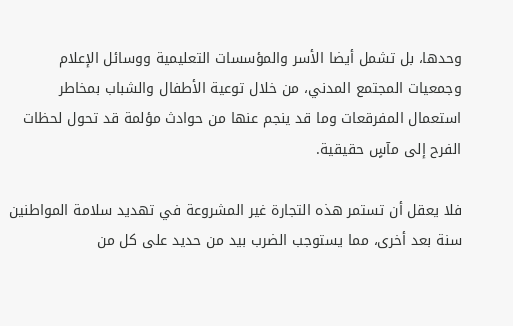وحدها، بل تشمل أيضا الأسر والمؤسسات التعليمية ووسائل الإعلام وجمعيات المجتمع المدني، من خلال توعية الأطفال والشباب بمخاطر استعمال المفرقعات وما قد ينجم عنها من حوادث مؤلمة قد تحول لحظات الفرح إلى مآسٍ حقيقية.

فلا يعقل أن تستمر هذه التجارة غير المشروعة في تهديد سلامة المواطنين سنة بعد أخرى، مما يستوجب الضرب بيد من حديد على كل من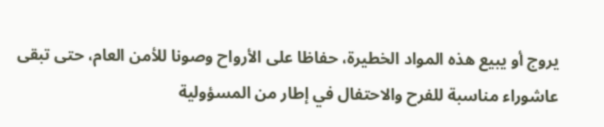يروج أو يبيع هذه المواد الخطيرة، حفاظا على الأرواح وصونا للأمن العام، حتى تبقى عاشوراء مناسبة للفرح والاحتفال في إطار من المسؤولية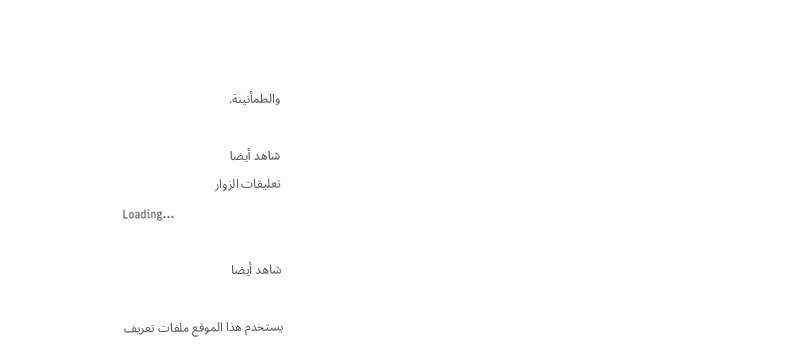والطمأنينة.

شاهد أيضا
تعليقات الزوار
Loading...

شاهد أيضا

يستخدم هذا الموقع ملفات تعريف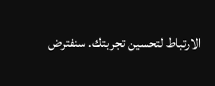الارتباط لتحسين تجربتك. سنفترض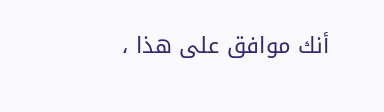أنك موافق على هذا ،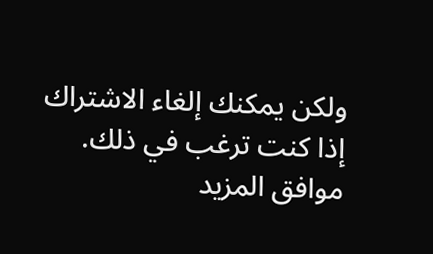ولكن يمكنك إلغاء الاشتراك إذا كنت ترغب في ذلك. موافق المزيد